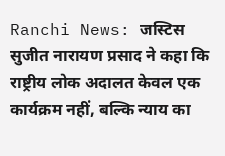Ranchi News: जस्टिस सुजीत नारायण प्रसाद ने कहा कि राष्ट्रीय लोक अदालत केवल एक कार्यक्रम नहीं, बल्कि न्याय का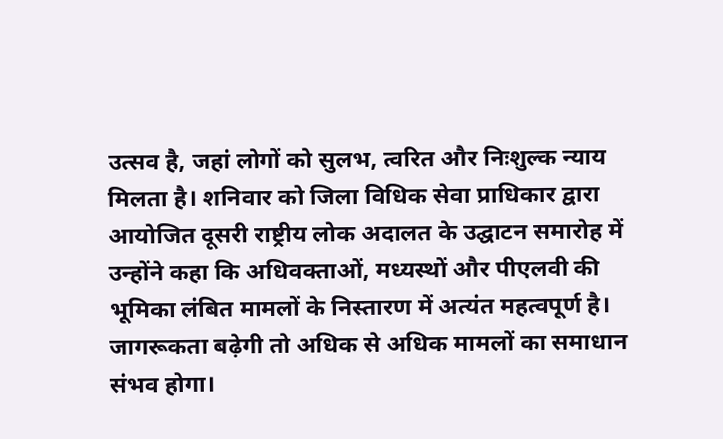उत्सव है, जहां लोगों को सुलभ, त्वरित और निःशुल्क न्याय मिलता है। शनिवार को जिला विधिक सेवा प्राधिकार द्वारा आयोजित दूसरी राष्ट्रीय लोक अदालत के उद्घाटन समारोह में उन्होंने कहा कि अधिवक्ताओं, मध्यस्थों और पीएलवी की भूमिका लंबित मामलों के निस्तारण में अत्यंत महत्वपूर्ण है। जागरूकता बढ़ेगी तो अधिक से अधिक मामलों का समाधान संभव होगा।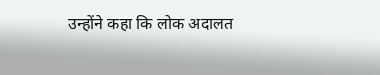उन्होंने कहा कि लोक अदालत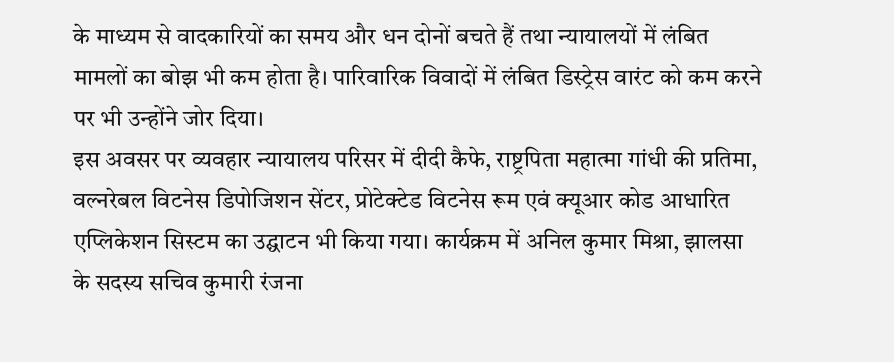के माध्यम से वादकारियों का समय और धन दोनों बचते हैं तथा न्यायालयों में लंबित मामलों का बोझ भी कम होता है। पारिवारिक विवादों में लंबित डिस्ट्रेस वारंट को कम करने पर भी उन्होंने जोर दिया।
इस अवसर पर व्यवहार न्यायालय परिसर में दीदी कैफे, राष्ट्रपिता महात्मा गांधी की प्रतिमा, वल्नरेबल विटनेस डिपोजिशन सेंटर, प्रोटेक्टेड विटनेस रूम एवं क्यूआर कोड आधारित एप्लिकेशन सिस्टम का उद्घाटन भी किया गया। कार्यक्रम में अनिल कुमार मिश्रा, झालसा के सदस्य सचिव कुमारी रंजना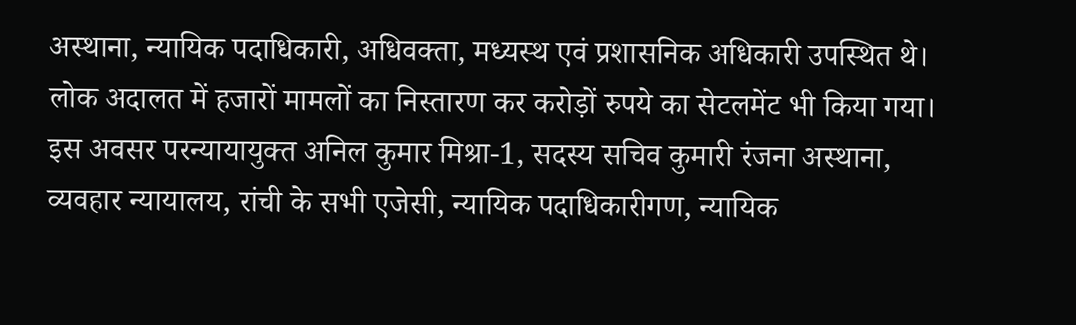अस्थाना, न्यायिक पदाधिकारी, अधिवक्ता, मध्यस्थ एवं प्रशासनिक अधिकारी उपस्थित थे। लोक अदालत में हजारों मामलों का निस्तारण कर करोड़ों रुपये का सेटलमेंट भी किया गया।
इस अवसर परन्यायायुक्त अनिल कुमार मिश्रा-1, सदस्य सचिव कुमारी रंजना अस्थाना, व्यवहार न्यायालय, रांची के सभी एजेसी, न्यायिक पदाधिकारीगण, न्यायिक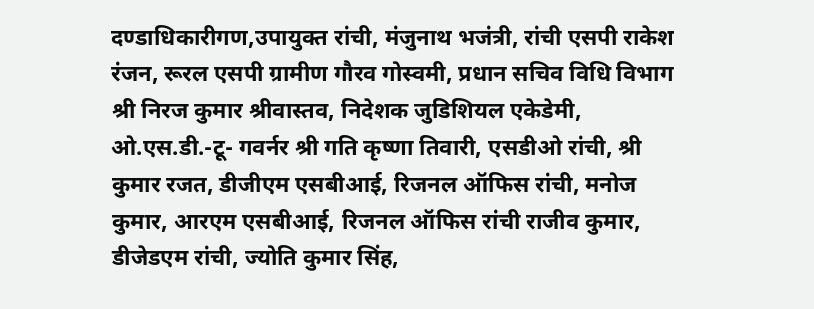दण्डाधिकारीगण,उपायुक्त रांची, मंजुनाथ भजंत्री, रांची एसपी राकेश रंजन, रूरल एसपी ग्रामीण गौरव गोस्वमी, प्रधान सचिव विधि विभाग श्री निरज कुमार श्रीवास्तव, निदेशक जुडिशियल एकेडेमी, ओ.एस.डी.-टू- गवर्नर श्री गति कृष्णा तिवारी, एसडीओ रांची, श्री कुमार रजत, डीजीएम एसबीआई, रिजनल ऑफिस रांची, मनोज कुमार, आरएम एसबीआई, रिजनल ऑफिस रांची राजीव कुमार, डीजेडएम रांची, ज्योति कुमार सिंह,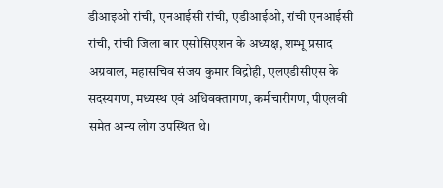डीआइओ रांची, एनआईसी रांची, एडीआईओ, रांची एनआईसी रांची, रांची जिला बार एसोसिएशन के अध्यक्ष, शम्भू प्रसाद अग्रवाल, महासचिव संजय कुमार विद्रोही, एलएडीसीएस के सदस्यगण, मध्यस्थ एवं अधिवक्तागण, कर्मचारीगण, पीएलवी समेत अन्य लोग उपस्थित थे।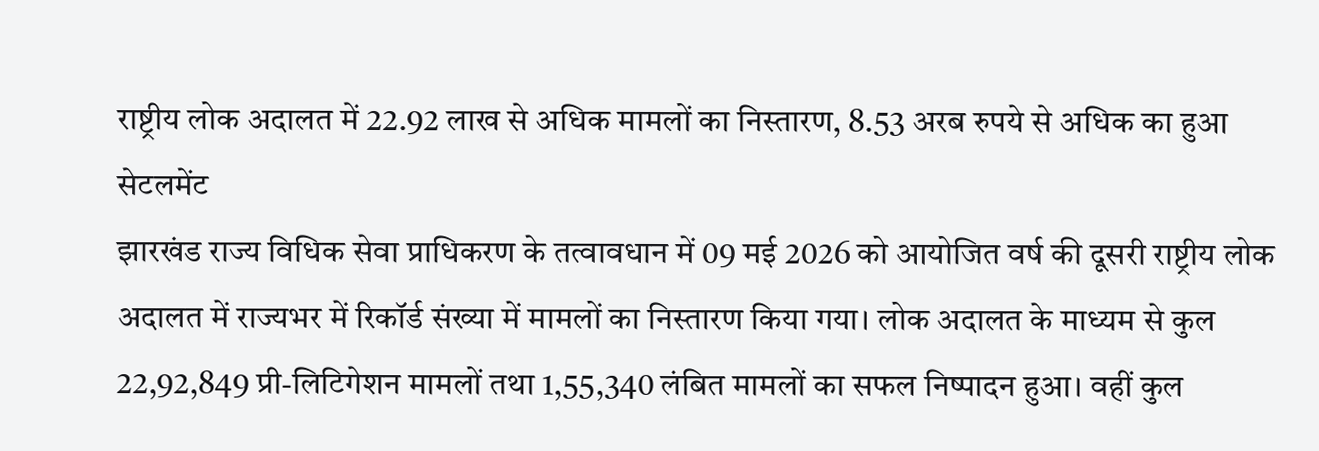राष्ट्रीय लोक अदालत में 22.92 लाख से अधिक मामलों का निस्तारण, 8.53 अरब रुपये से अधिक का हुआ सेटलमेंट
झारखंड राज्य विधिक सेवा प्राधिकरण के तत्वावधान में 09 मई 2026 को आयोजित वर्ष की दूसरी राष्ट्रीय लोक अदालत में राज्यभर में रिकॉर्ड संख्या में मामलों का निस्तारण किया गया। लोक अदालत के माध्यम से कुल 22,92,849 प्री-लिटिगेशन मामलों तथा 1,55,340 लंबित मामलों का सफल निष्पादन हुआ। वहीं कुल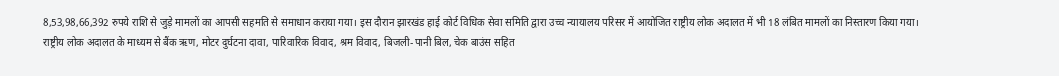8,53,98,66,392 रुपये राशि से जुड़े मामलों का आपसी सहमति से समाधान कराया गया। इस दौरान झारखंड हाई कोर्ट विधिक सेवा समिति द्वारा उच्च न्यायालय परिसर में आयोजित राष्ट्रीय लोक अदालत में भी 18 लंबित मामलों का निस्तारण किया गया।
राष्ट्रीय लोक अदालत के माध्यम से बैंक ऋण, मोटर दुर्घटना दावा, पारिवारिक विवाद, श्रम विवाद, बिजली-पानी बिल, चेक बाउंस सहित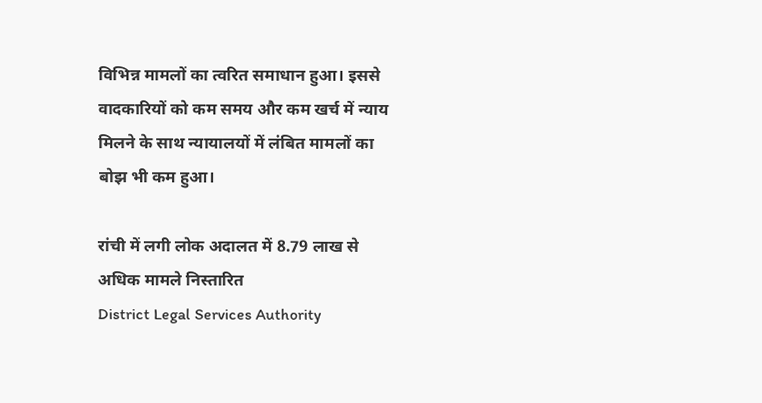विभिन्न मामलों का त्वरित समाधान हुआ। इससे वादकारियों को कम समय और कम खर्च में न्याय मिलने के साथ न्यायालयों में लंबित मामलों का बोझ भी कम हुआ।

रांची में लगी लोक अदालत में 8.79 लाख से अधिक मामले निस्तारित
District Legal Services Authority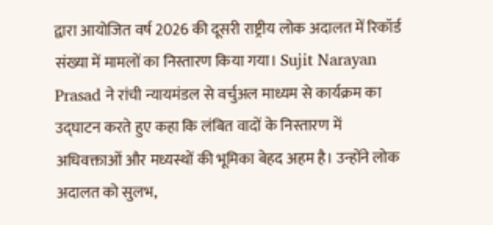द्वारा आयोजित वर्ष 2026 की दूसरी राष्ट्रीय लोक अदालत में रिकॉर्ड संख्या में मामलों का निस्तारण किया गया। Sujit Narayan Prasad ने रांची न्यायमंडल से वर्चुअल माध्यम से कार्यक्रम का उद्घाटन करते हुए कहा कि लंबित वादों के निस्तारण में अधिवक्ताओं और मध्यस्थों की भूमिका बेहद अहम है। उन्होंने लोक अदालत को सुलभ,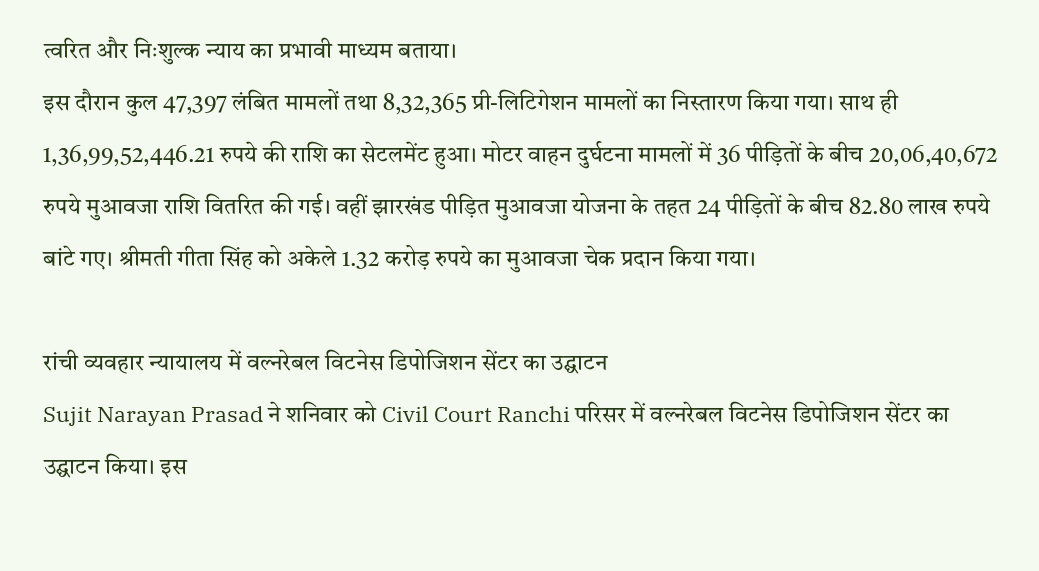त्वरित और निःशुल्क न्याय का प्रभावी माध्यम बताया।
इस दौरान कुल 47,397 लंबित मामलों तथा 8,32,365 प्री-लिटिगेशन मामलों का निस्तारण किया गया। साथ ही 1,36,99,52,446.21 रुपये की राशि का सेटलमेंट हुआ। मोटर वाहन दुर्घटना मामलों में 36 पीड़ितों के बीच 20,06,40,672 रुपये मुआवजा राशि वितरित की गई। वहीं झारखंड पीड़ित मुआवजा योजना के तहत 24 पीड़ितों के बीच 82.80 लाख रुपये बांटे गए। श्रीमती गीता सिंह को अकेले 1.32 करोड़ रुपये का मुआवजा चेक प्रदान किया गया।

रांची व्यवहार न्यायालय में वल्नरेबल विटनेस डिपोजिशन सेंटर का उद्घाटन
Sujit Narayan Prasad ने शनिवार को Civil Court Ranchi परिसर में वल्नरेबल विटनेस डिपोजिशन सेंटर का उद्घाटन किया। इस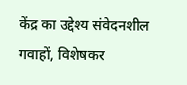केंद्र का उद्देश्य संवेदनशील गवाहों, विशेषकर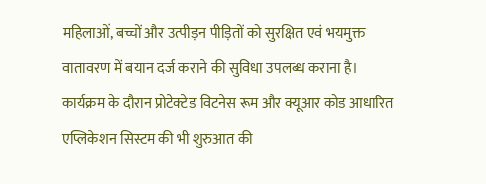महिलाओं, बच्चों और उत्पीड़न पीड़ितों को सुरक्षित एवं भयमुक्त वातावरण में बयान दर्ज कराने की सुविधा उपलब्ध कराना है।
कार्यक्रम के दौरान प्रोटेक्टेड विटनेस रूम और क्यूआर कोड आधारित एप्लिकेशन सिस्टम की भी शुरुआत की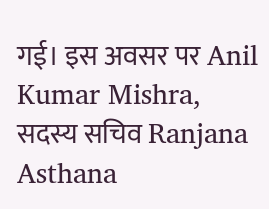गई। इस अवसर पर Anil Kumar Mishra, सदस्य सचिव Ranjana Asthana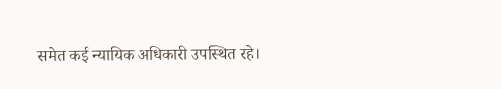समेत कई न्यायिक अधिकारी उपस्थित रहे।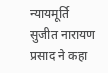न्यायमूर्ति सुजीत नारायण प्रसाद ने कहा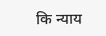कि न्याय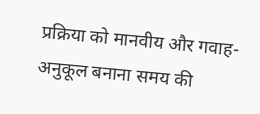प्रक्रिया को मानवीय और गवाह-अनुकूल बनाना समय की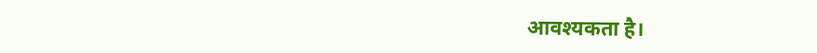आवश्यकता है।